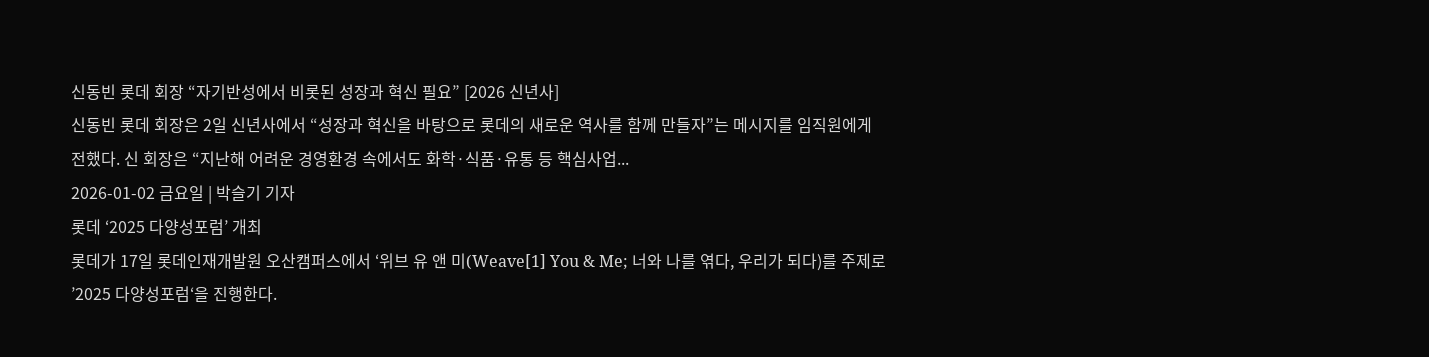신동빈 롯데 회장 “자기반성에서 비롯된 성장과 혁신 필요” [2026 신년사]
신동빈 롯데 회장은 2일 신년사에서 “성장과 혁신을 바탕으로 롯데의 새로운 역사를 함께 만들자”는 메시지를 임직원에게 전했다. 신 회장은 “지난해 어려운 경영환경 속에서도 화학·식품·유통 등 핵심사업...
2026-01-02 금요일 | 박슬기 기자
롯데 ‘2025 다양성포럼’ 개최
롯데가 17일 롯데인재개발원 오산캠퍼스에서 ‘위브 유 앤 미(Weave[1] You & Me; 너와 나를 엮다, 우리가 되다)를 주제로 ’2025 다양성포럼‘을 진행한다.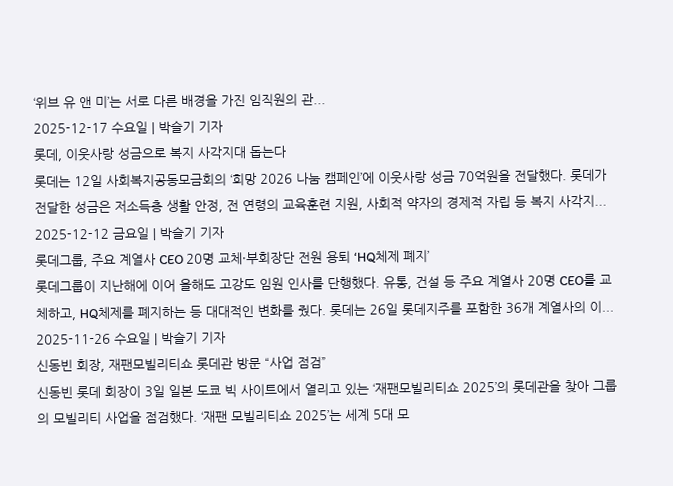‘위브 유 앤 미’는 서로 다른 배경을 가진 임직원의 관...
2025-12-17 수요일 | 박슬기 기자
롯데, 이웃사랑 성금으로 복지 사각지대 돕는다
롯데는 12일 사회복지공동모금회의 ‘희망 2026 나눔 캠페인’에 이웃사랑 성금 70억원을 전달했다. 롯데가 전달한 성금은 저소득층 생활 안정, 전 연령의 교육훈련 지원, 사회적 약자의 경제적 자립 등 복지 사각지...
2025-12-12 금요일 | 박슬기 기자
롯데그룹, 주요 계열사 CEO 20명 교체·부회장단 전원 용퇴 ‘HQ체제 폐지’
롯데그룹이 지난해에 이어 올해도 고강도 임원 인사를 단행했다. 유통, 건설 등 주요 계열사 20명 CEO를 교체하고, HQ체제를 폐지하는 등 대대적인 변화를 줬다. 롯데는 26일 롯데지주를 포함한 36개 계열사의 이...
2025-11-26 수요일 | 박슬기 기자
신동빈 회장, 재팬모빌리티쇼 롯데관 방문 “사업 점검”
신동빈 롯데 회장이 3일 일본 도쿄 빅 사이트에서 열리고 있는 ‘재팬모빌리티쇼 2025’의 롯데관을 찾아 그룹의 모빌리티 사업을 점검했다. ‘재팬 모빌리티쇼 2025’는 세계 5대 모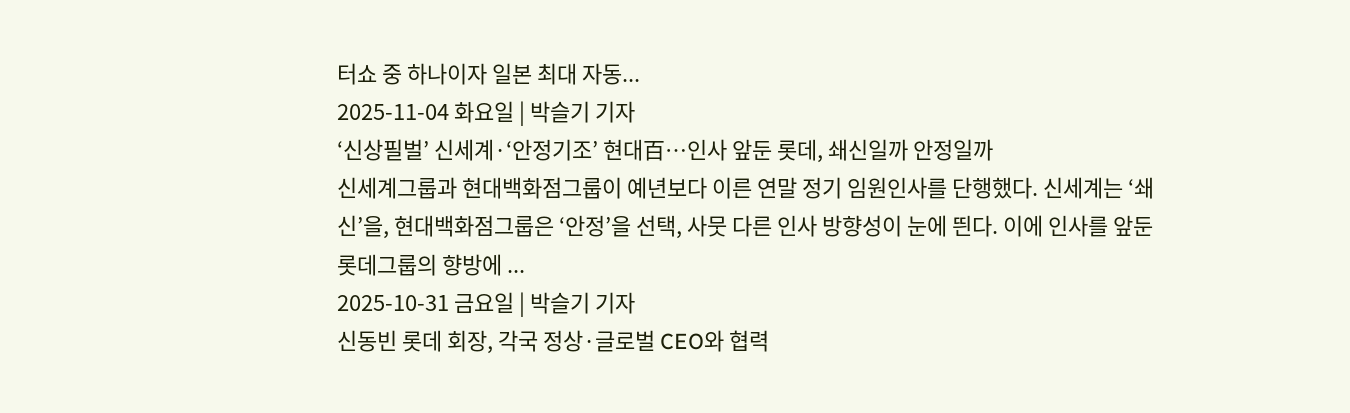터쇼 중 하나이자 일본 최대 자동...
2025-11-04 화요일 | 박슬기 기자
‘신상필벌’ 신세계·‘안정기조’ 현대百…인사 앞둔 롯데, 쇄신일까 안정일까
신세계그룹과 현대백화점그룹이 예년보다 이른 연말 정기 임원인사를 단행했다. 신세계는 ‘쇄신’을, 현대백화점그룹은 ‘안정’을 선택, 사뭇 다른 인사 방향성이 눈에 띈다. 이에 인사를 앞둔 롯데그룹의 향방에 ...
2025-10-31 금요일 | 박슬기 기자
신동빈 롯데 회장, 각국 정상·글로벌 CEO와 협력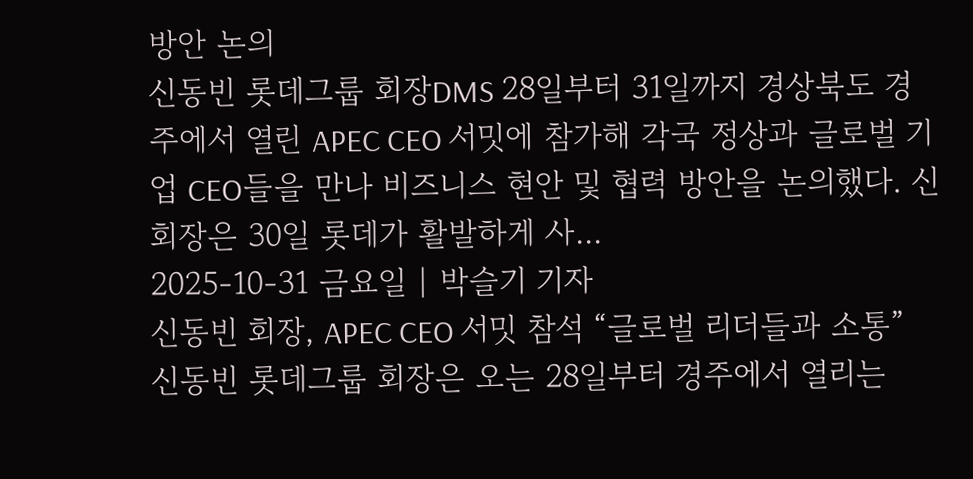방안 논의
신동빈 롯데그룹 회장DMS 28일부터 31일까지 경상북도 경주에서 열린 APEC CEO 서밋에 참가해 각국 정상과 글로벌 기업 CEO들을 만나 비즈니스 현안 및 협력 방안을 논의했다. 신 회장은 30일 롯데가 활발하게 사...
2025-10-31 금요일 | 박슬기 기자
신동빈 회장, APEC CEO 서밋 참석 “글로벌 리더들과 소통”
신동빈 롯데그룹 회장은 오는 28일부터 경주에서 열리는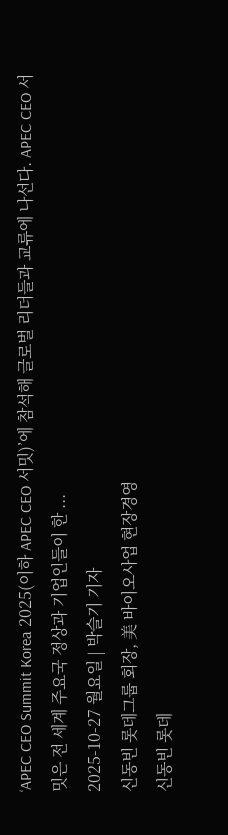‘APEC CEO Summit Korea 2025(이하 APEC CEO 서밋)’에 참석해 글로벌 리더들과 교류에 나선다. APEC CEO 서밋은 전 세계 주요국 정상과 기업인들이 한 ...
2025-10-27 월요일 | 박슬기 기자
신동빈 롯데그룹 회장, 美 바이오사업 현장경영
신동빈 롯데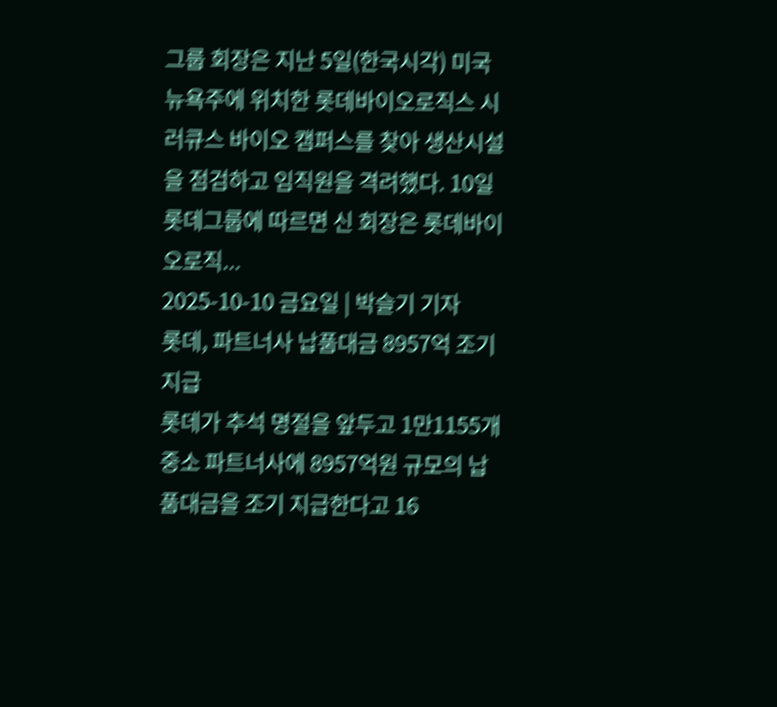그룹 회장은 지난 5일(한국시각) 미국 뉴욕주에 위치한 롯데바이오로직스 시러큐스 바이오 캠퍼스를 찾아 생산시설을 점검하고 임직원을 격려했다. 10일 롯데그룹에 따르면 신 회장은 롯데바이오로직...
2025-10-10 금요일 | 박슬기 기자
롯데, 파트너사 납품대금 8957억 조기 지급
롯데가 추석 명절을 앞두고 1만1155개 중소 파트너사에 8957억원 규모의 납품대금을 조기 지급한다고 16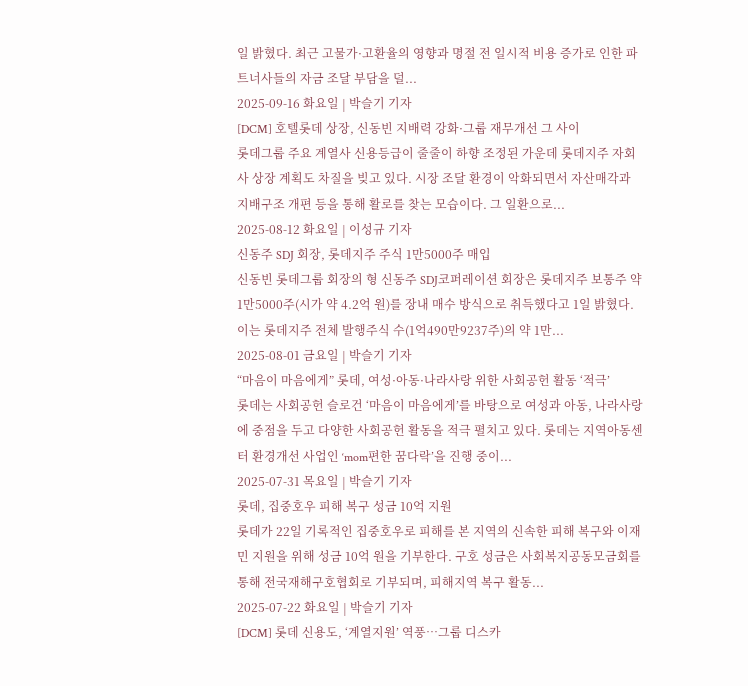일 밝혔다. 최근 고물가·고환율의 영향과 명절 전 일시적 비용 증가로 인한 파트너사들의 자금 조달 부담을 덜...
2025-09-16 화요일 | 박슬기 기자
[DCM] 호텔롯데 상장, 신동빈 지배력 강화·그룹 재무개선 그 사이
롯데그룹 주요 계열사 신용등급이 줄줄이 하향 조정된 가운데 롯데지주 자회사 상장 계획도 차질을 빚고 있다. 시장 조달 환경이 악화되면서 자산매각과 지배구조 개편 등을 통해 활로를 찾는 모습이다. 그 일환으로...
2025-08-12 화요일 | 이성규 기자
신동주 SDJ 회장, 롯데지주 주식 1만5000주 매입
신동빈 롯데그룹 회장의 형 신동주 SDJ코퍼레이션 회장은 롯데지주 보통주 약 1만5000주(시가 약 4.2억 원)를 장내 매수 방식으로 취득했다고 1일 밝혔다. 이는 롯데지주 전체 발행주식 수(1억490만9237주)의 약 1만...
2025-08-01 금요일 | 박슬기 기자
“마음이 마음에게” 롯데, 여성·아동·나라사랑 위한 사회공헌 활동 ‘적극’
롯데는 사회공헌 슬로건 ‘마음이 마음에게’를 바탕으로 여성과 아동, 나라사랑에 중점을 두고 다양한 사회공헌 활동을 적극 펼치고 있다. 롯데는 지역아동센터 환경개선 사업인 ‘mom편한 꿈다락’을 진행 중이...
2025-07-31 목요일 | 박슬기 기자
롯데, 집중호우 피해 복구 성금 10억 지원
롯데가 22일 기록적인 집중호우로 피해를 본 지역의 신속한 피해 복구와 이재민 지원을 위해 성금 10억 원을 기부한다. 구호 성금은 사회복지공동모금회를 통해 전국재해구호협회로 기부되며, 피해지역 복구 활동...
2025-07-22 화요일 | 박슬기 기자
[DCM] 롯데 신용도, ‘계열지원’ 역풍…그룹 디스카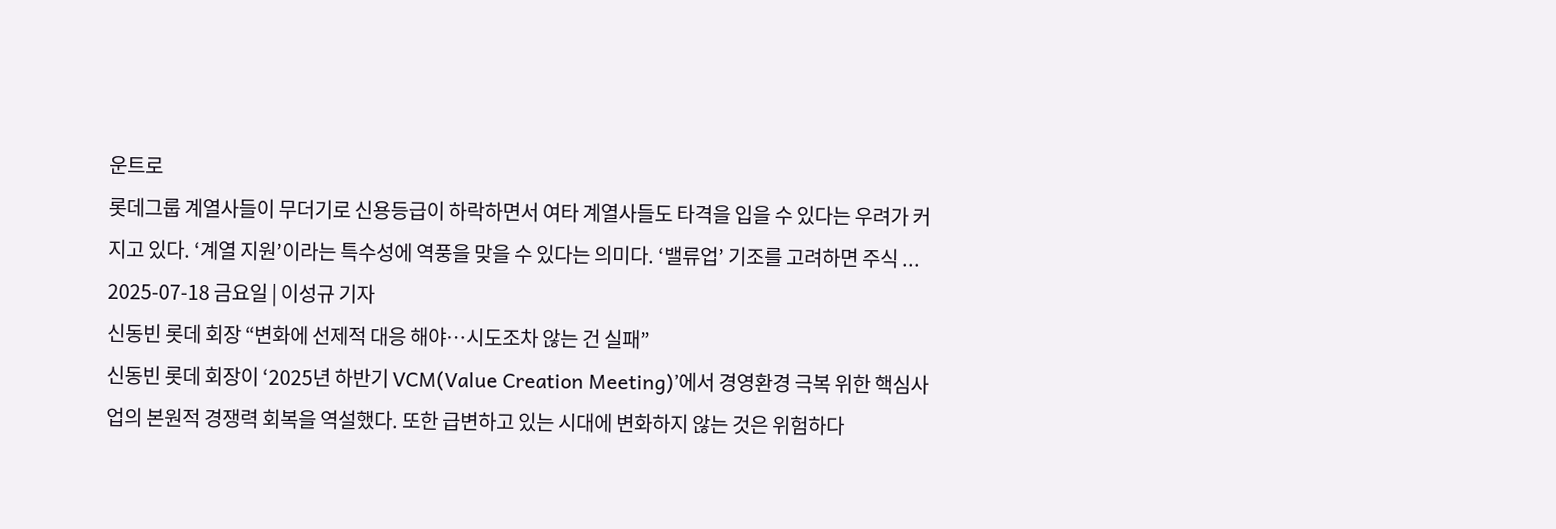운트로
롯데그룹 계열사들이 무더기로 신용등급이 하락하면서 여타 계열사들도 타격을 입을 수 있다는 우려가 커지고 있다. ‘계열 지원’이라는 특수성에 역풍을 맞을 수 있다는 의미다. ‘밸류업’ 기조를 고려하면 주식 ...
2025-07-18 금요일 | 이성규 기자
신동빈 롯데 회장 “변화에 선제적 대응 해야…시도조차 않는 건 실패”
신동빈 롯데 회장이 ‘2025년 하반기 VCM(Value Creation Meeting)’에서 경영환경 극복 위한 핵심사업의 본원적 경쟁력 회복을 역설했다. 또한 급변하고 있는 시대에 변화하지 않는 것은 위험하다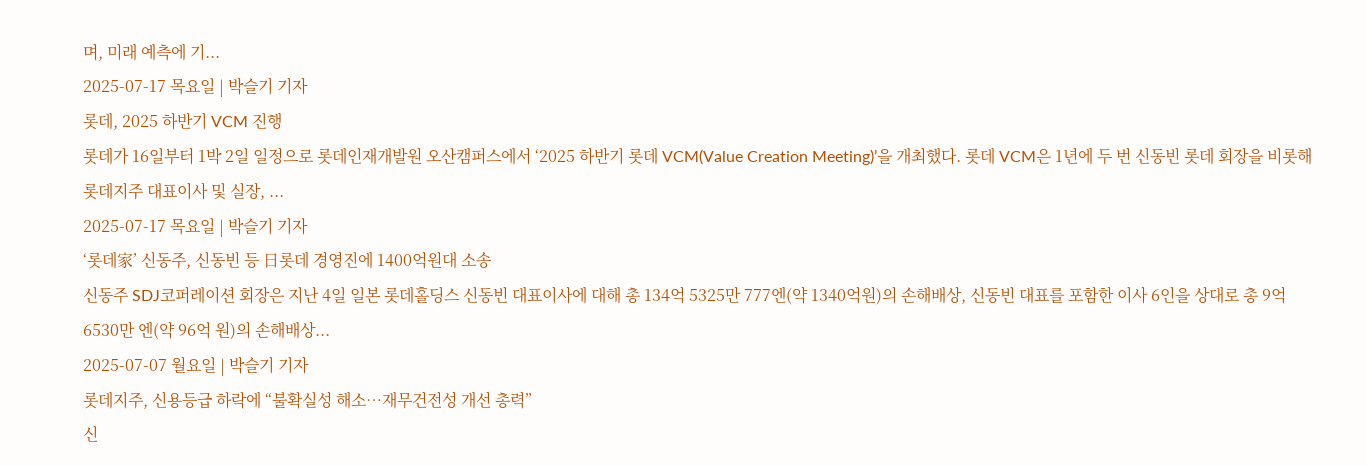며, 미래 예측에 기...
2025-07-17 목요일 | 박슬기 기자
롯데, 2025 하반기 VCM 진행
롯데가 16일부터 1박 2일 일정으로 롯데인재개발원 오산캠퍼스에서 ‘2025 하반기 롯데 VCM(Value Creation Meeting)’을 개최했다. 롯데 VCM은 1년에 두 번 신동빈 롯데 회장을 비롯해 롯데지주 대표이사 및 실장, ...
2025-07-17 목요일 | 박슬기 기자
‘롯데家’ 신동주, 신동빈 등 日롯데 경영진에 1400억원대 소송
신동주 SDJ코퍼레이션 회장은 지난 4일 일본 롯데홀딩스 신동빈 대표이사에 대해 총 134억 5325만 777엔(약 1340억원)의 손해배상, 신동빈 대표를 포함한 이사 6인을 상대로 총 9억 6530만 엔(약 96억 원)의 손해배상...
2025-07-07 월요일 | 박슬기 기자
롯데지주, 신용등급 하락에 “불확실성 해소…재무건전성 개선 총력”
신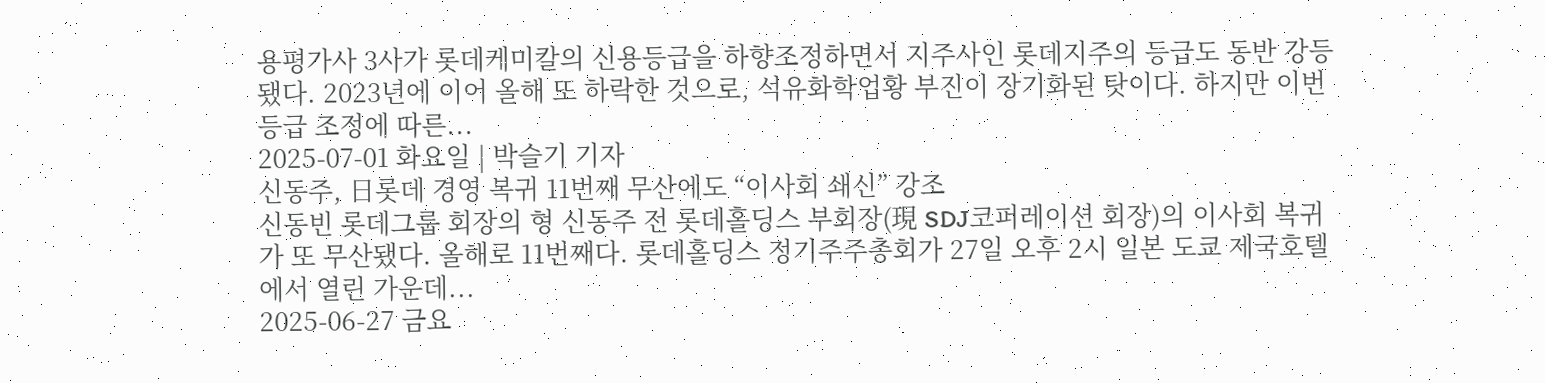용평가사 3사가 롯데케미칼의 신용등급을 하향조정하면서 지주사인 롯데지주의 등급도 동반 강등됐다. 2023년에 이어 올해 또 하락한 것으로, 석유화학업황 부진이 장기화된 탓이다. 하지만 이번 등급 조정에 따른...
2025-07-01 화요일 | 박슬기 기자
신동주, 日롯데 경영 복귀 11번째 무산에도 “이사회 쇄신” 강조
신동빈 롯데그룹 회장의 형 신동주 전 롯데홀딩스 부회장(現 SDJ코퍼레이션 회장)의 이사회 복귀가 또 무산됐다. 올해로 11번째다. 롯데홀딩스 정기주주총회가 27일 오후 2시 일본 도쿄 제국호텔에서 열린 가운데...
2025-06-27 금요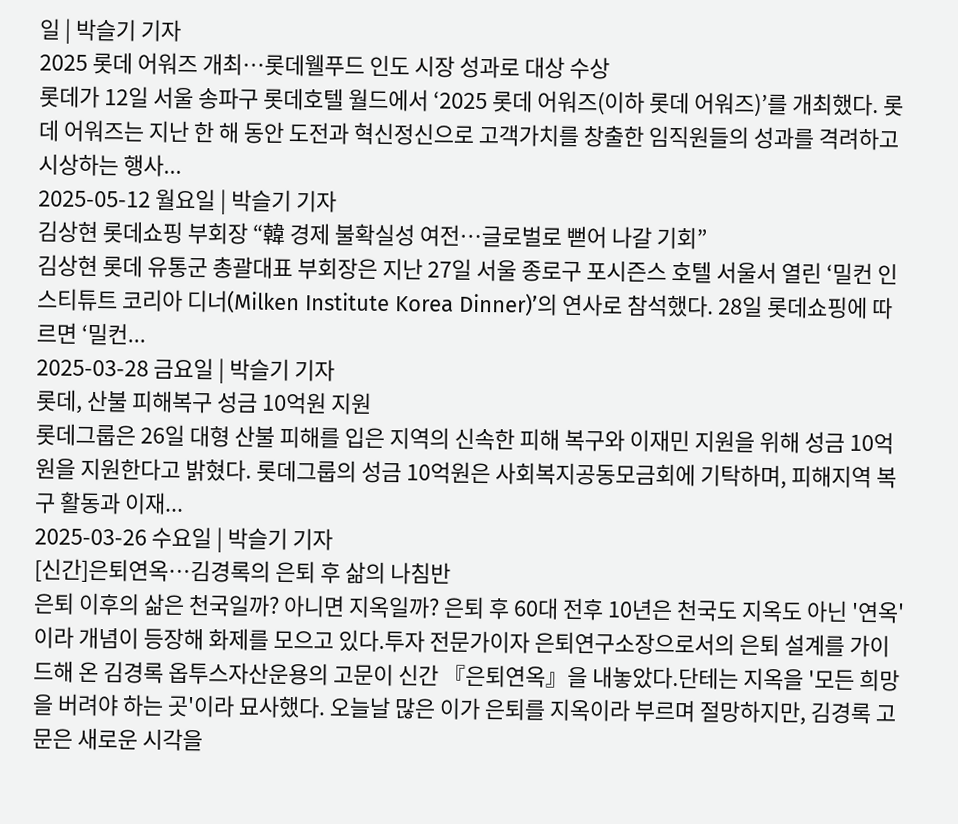일 | 박슬기 기자
2025 롯데 어워즈 개최…롯데웰푸드 인도 시장 성과로 대상 수상
롯데가 12일 서울 송파구 롯데호텔 월드에서 ‘2025 롯데 어워즈(이하 롯데 어워즈)’를 개최했다. 롯데 어워즈는 지난 한 해 동안 도전과 혁신정신으로 고객가치를 창출한 임직원들의 성과를 격려하고 시상하는 행사...
2025-05-12 월요일 | 박슬기 기자
김상현 롯데쇼핑 부회장 “韓 경제 불확실성 여전…글로벌로 뻗어 나갈 기회”
김상현 롯데 유통군 총괄대표 부회장은 지난 27일 서울 종로구 포시즌스 호텔 서울서 열린 ‘밀컨 인스티튜트 코리아 디너(Milken Institute Korea Dinner)’의 연사로 참석했다. 28일 롯데쇼핑에 따르면 ‘밀컨...
2025-03-28 금요일 | 박슬기 기자
롯데, 산불 피해복구 성금 10억원 지원
롯데그룹은 26일 대형 산불 피해를 입은 지역의 신속한 피해 복구와 이재민 지원을 위해 성금 10억원을 지원한다고 밝혔다. 롯데그룹의 성금 10억원은 사회복지공동모금회에 기탁하며, 피해지역 복구 활동과 이재...
2025-03-26 수요일 | 박슬기 기자
[신간]은퇴연옥…김경록의 은퇴 후 삶의 나침반
은퇴 이후의 삶은 천국일까? 아니면 지옥일까? 은퇴 후 60대 전후 10년은 천국도 지옥도 아닌 '연옥'이라 개념이 등장해 화제를 모으고 있다.투자 전문가이자 은퇴연구소장으로서의 은퇴 설계를 가이드해 온 김경록 옵투스자산운용의 고문이 신간 『은퇴연옥』을 내놓았다.단테는 지옥을 '모든 희망을 버려야 하는 곳'이라 묘사했다. 오늘날 많은 이가 은퇴를 지옥이라 부르며 절망하지만, 김경록 고문은 새로운 시각을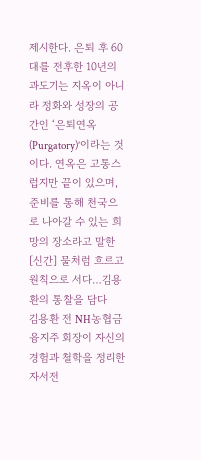제시한다. 은퇴 후 60대를 전후한 10년의 과도기는 지옥이 아니라 정화와 성장의 공간인 ‘은퇴연옥(Purgatory)’이라는 것이다. 연옥은 고통스럽지만 끝이 있으며, 준비를 통해 천국으로 나아갈 수 있는 희망의 장소라고 말한
[신간] 물처럼 흐르고 원칙으로 서다…김용환의 통찰을 담다
김용환 전 NH농협금융지주 회장이 자신의 경험과 철학을 정리한 자서전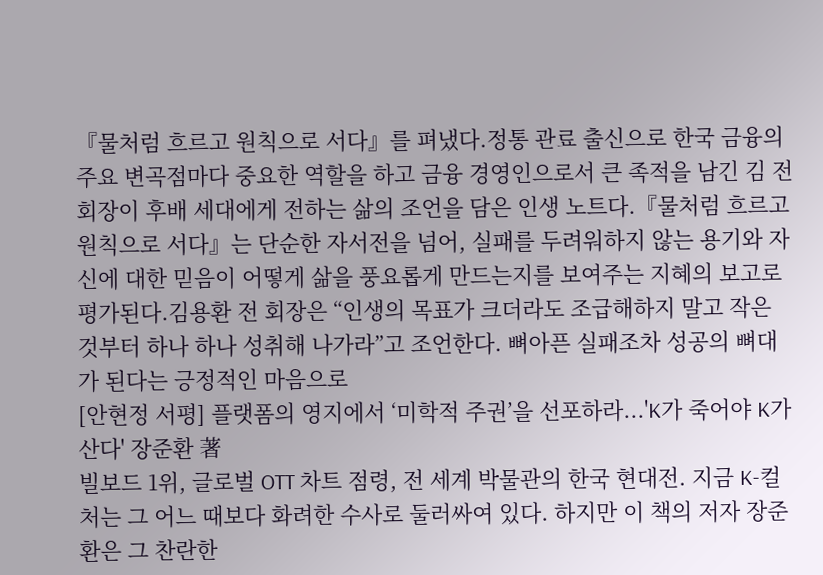『물처럼 흐르고 원칙으로 서다』를 펴냈다.정통 관료 출신으로 한국 금융의 주요 변곡점마다 중요한 역할을 하고 금융 경영인으로서 큰 족적을 남긴 김 전 회장이 후배 세대에게 전하는 삶의 조언을 담은 인생 노트다.『물처럼 흐르고 원칙으로 서다』는 단순한 자서전을 넘어, 실패를 두려워하지 않는 용기와 자신에 대한 믿음이 어떻게 삶을 풍요롭게 만드는지를 보여주는 지혜의 보고로 평가된다.김용환 전 회장은 “인생의 목표가 크더라도 조급해하지 말고 작은 것부터 하나 하나 성취해 나가라”고 조언한다. 뼈아픈 실패조차 성공의 뼈대가 된다는 긍정적인 마음으로
[안현정 서평] 플랫폼의 영지에서 ‘미학적 주권’을 선포하라...'K가 죽어야 K가 산다' 장준환 著
빌보드 1위, 글로벌 OTT 차트 점령, 전 세계 박물관의 한국 현대전. 지금 K-컬처는 그 어느 때보다 화려한 수사로 둘러싸여 있다. 하지만 이 책의 저자 장준환은 그 찬란한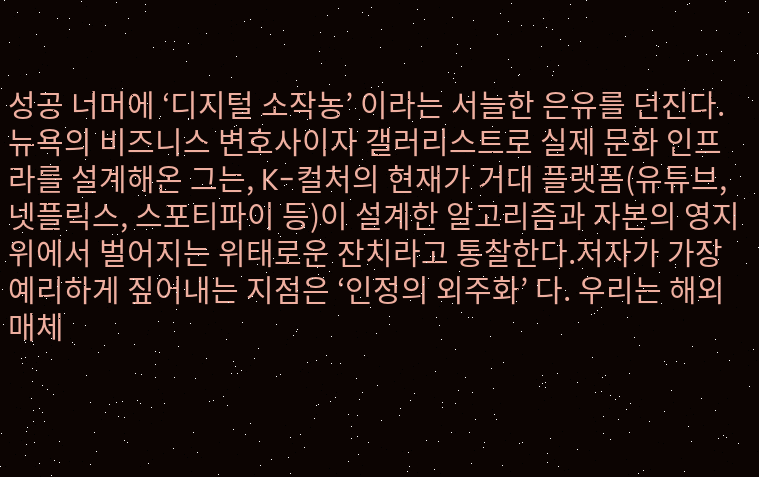성공 너머에 ‘디지털 소작농’ 이라는 서늘한 은유를 던진다. 뉴욕의 비즈니스 변호사이자 갤러리스트로 실제 문화 인프라를 설계해온 그는, K-컬처의 현재가 거대 플랫폼(유튜브, 넷플릭스, 스포티파이 등)이 설계한 알고리즘과 자본의 영지 위에서 벌어지는 위태로운 잔치라고 통찰한다.저자가 가장 예리하게 짚어내는 지점은 ‘인정의 외주화’ 다. 우리는 해외 매체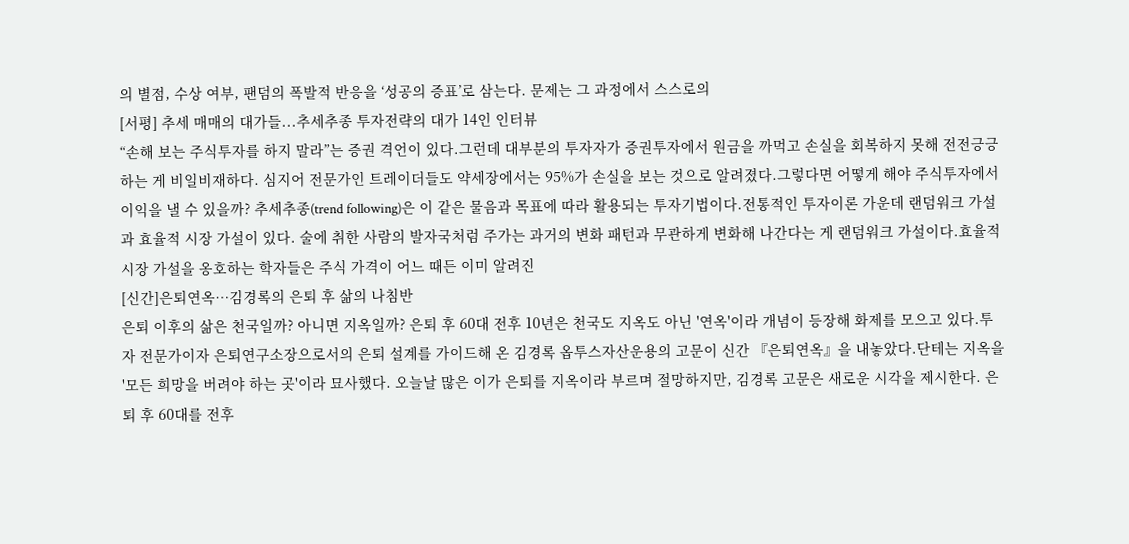의 별점, 수상 여부, 팬덤의 폭발적 반응을 ‘성공의 증표’로 삼는다. 문제는 그 과정에서 스스로의
[서평] 추세 매매의 대가들...추세추종 투자전략의 대가 14인 인터뷰
“손해 보는 주식투자를 하지 말라”는 증권 격언이 있다.그런데 대부분의 투자자가 증권투자에서 원금을 까먹고 손실을 회복하지 못해 전전긍긍하는 게 비일비재하다. 심지어 전문가인 트레이더들도 약세장에서는 95%가 손실을 보는 것으로 알려졌다.그렇다면 어떻게 해야 주식투자에서 이익을 낼 수 있을까? 추세추종(trend following)은 이 같은 물음과 목표에 따라 활용되는 투자기법이다.전통적인 투자이론 가운데 랜덤워크 가설과 효율적 시장 가설이 있다. 술에 취한 사람의 발자국처럼 주가는 과거의 변화 패턴과 무관하게 변화해 나간다는 게 랜덤워크 가설이다.효율적 시장 가설을 옹호하는 학자들은 주식 가격이 어느 때든 이미 알려진
[신간]은퇴연옥…김경록의 은퇴 후 삶의 나침반
은퇴 이후의 삶은 천국일까? 아니면 지옥일까? 은퇴 후 60대 전후 10년은 천국도 지옥도 아닌 '연옥'이라 개념이 등장해 화제를 모으고 있다.투자 전문가이자 은퇴연구소장으로서의 은퇴 설계를 가이드해 온 김경록 옵투스자산운용의 고문이 신간 『은퇴연옥』을 내놓았다.단테는 지옥을 '모든 희망을 버려야 하는 곳'이라 묘사했다. 오늘날 많은 이가 은퇴를 지옥이라 부르며 절망하지만, 김경록 고문은 새로운 시각을 제시한다. 은퇴 후 60대를 전후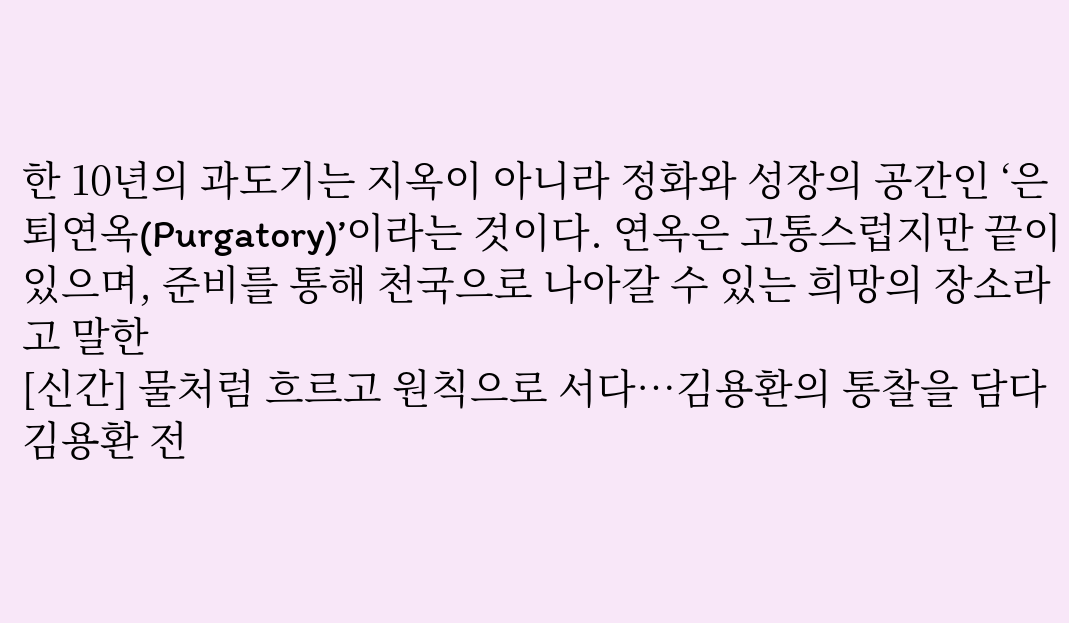한 10년의 과도기는 지옥이 아니라 정화와 성장의 공간인 ‘은퇴연옥(Purgatory)’이라는 것이다. 연옥은 고통스럽지만 끝이 있으며, 준비를 통해 천국으로 나아갈 수 있는 희망의 장소라고 말한
[신간] 물처럼 흐르고 원칙으로 서다…김용환의 통찰을 담다
김용환 전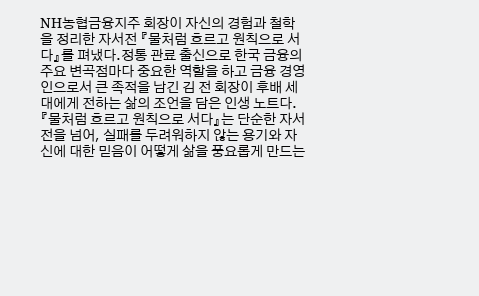NH농협금융지주 회장이 자신의 경험과 철학을 정리한 자서전 『물처럼 흐르고 원칙으로 서다』를 펴냈다.정통 관료 출신으로 한국 금융의 주요 변곡점마다 중요한 역할을 하고 금융 경영인으로서 큰 족적을 남긴 김 전 회장이 후배 세대에게 전하는 삶의 조언을 담은 인생 노트다.『물처럼 흐르고 원칙으로 서다』는 단순한 자서전을 넘어, 실패를 두려워하지 않는 용기와 자신에 대한 믿음이 어떻게 삶을 풍요롭게 만드는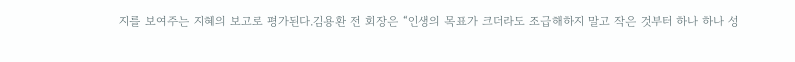지를 보여주는 지혜의 보고로 평가된다.김용환 전 회장은 “인생의 목표가 크더라도 조급해하지 말고 작은 것부터 하나 하나 성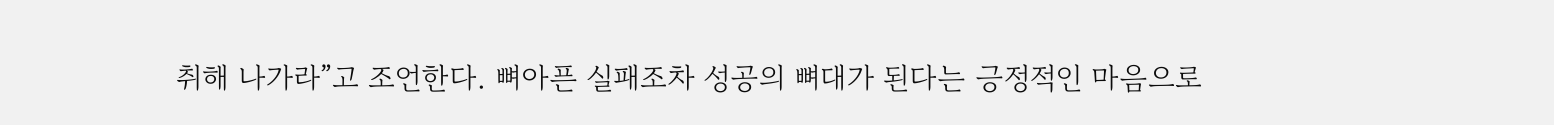취해 나가라”고 조언한다. 뼈아픈 실패조차 성공의 뼈대가 된다는 긍정적인 마음으로